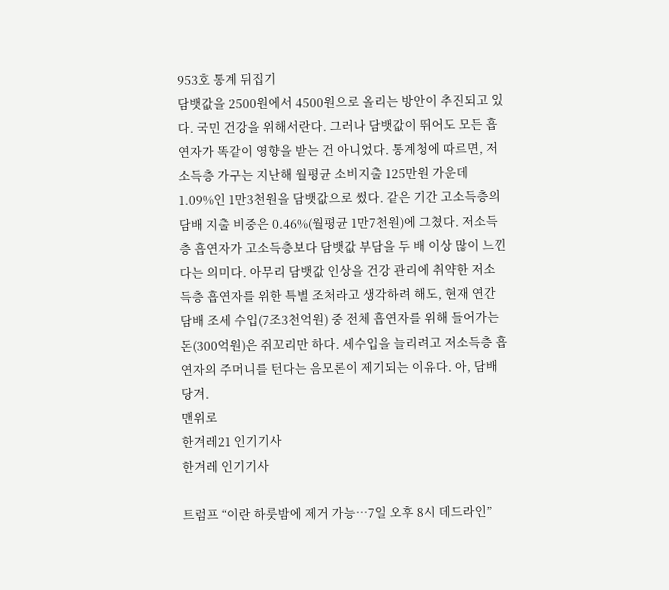953호 통계 뒤집기
담뱃값을 2500원에서 4500원으로 올리는 방안이 추진되고 있다. 국민 건강을 위해서란다. 그러나 담뱃값이 뛰어도 모든 흡연자가 똑같이 영향을 받는 건 아니었다. 통계청에 따르면, 저소득층 가구는 지난해 월평균 소비지출 125만원 가운데 1.09%인 1만3천원을 담뱃값으로 썼다. 같은 기간 고소득층의 담배 지출 비중은 0.46%(월평균 1만7천원)에 그쳤다. 저소득층 흡연자가 고소득층보다 담뱃값 부담을 두 배 이상 많이 느낀다는 의미다. 아무리 담뱃값 인상을 건강 관리에 취약한 저소득층 흡연자를 위한 특별 조처라고 생각하려 해도, 현재 연간 담배 조세 수입(7조3천억원) 중 전체 흡연자를 위해 들어가는 돈(300억원)은 쥐꼬리만 하다. 세수입을 늘리려고 저소득층 흡연자의 주머니를 턴다는 음모론이 제기되는 이유다. 아, 담배 당겨.
맨위로
한겨레21 인기기사
한겨레 인기기사

트럼프 “이란 하룻밤에 제거 가능…7일 오후 8시 데드라인”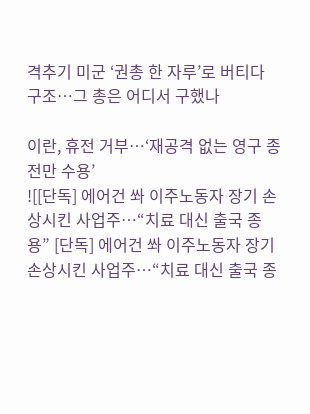격추기 미군 ‘권총 한 자루’로 버티다 구조…그 총은 어디서 구했나

이란, 휴전 거부…‘재공격 없는 영구 종전만 수용’
![[단독] 에어건 쏴 이주노동자 장기 손상시킨 사업주…“치료 대신 출국 종용” [단독] 에어건 쏴 이주노동자 장기 손상시킨 사업주…“치료 대신 출국 종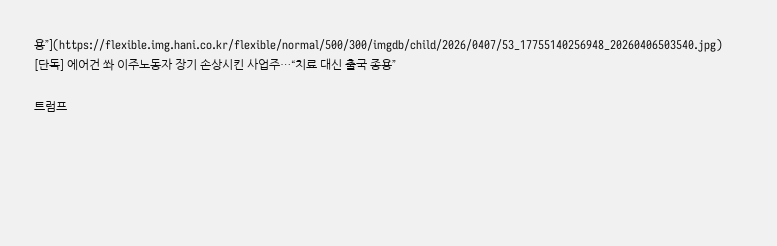용”](https://flexible.img.hani.co.kr/flexible/normal/500/300/imgdb/child/2026/0407/53_17755140256948_20260406503540.jpg)
[단독] 에어건 쏴 이주노동자 장기 손상시킨 사업주…“치료 대신 출국 종용”

트럼프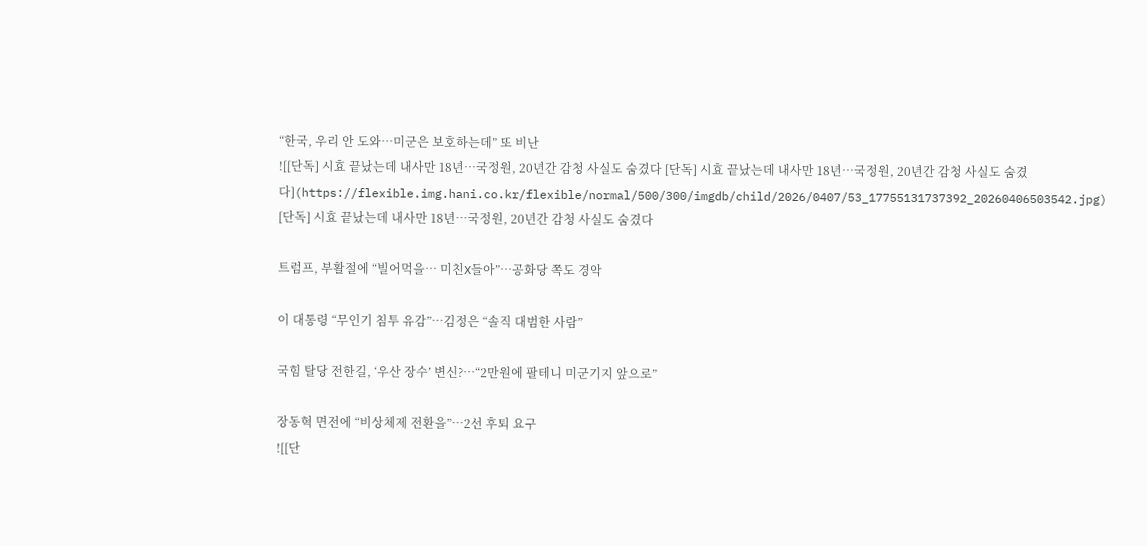“한국, 우리 안 도와…미군은 보호하는데” 또 비난
![[단독] 시효 끝났는데 내사만 18년…국정원, 20년간 감청 사실도 숨겼다 [단독] 시효 끝났는데 내사만 18년…국정원, 20년간 감청 사실도 숨겼다](https://flexible.img.hani.co.kr/flexible/normal/500/300/imgdb/child/2026/0407/53_17755131737392_20260406503542.jpg)
[단독] 시효 끝났는데 내사만 18년…국정원, 20년간 감청 사실도 숨겼다

트럼프, 부활절에 “빌어먹을… 미친X들아”…공화당 쪽도 경악

이 대통령 “무인기 침투 유감”…김정은 “솔직 대범한 사람”

국힘 탈당 전한길, ‘우산 장수’ 변신?…“2만원에 팔테니 미군기지 앞으로”

장동혁 면전에 “비상체제 전환을”…2선 후퇴 요구
![[단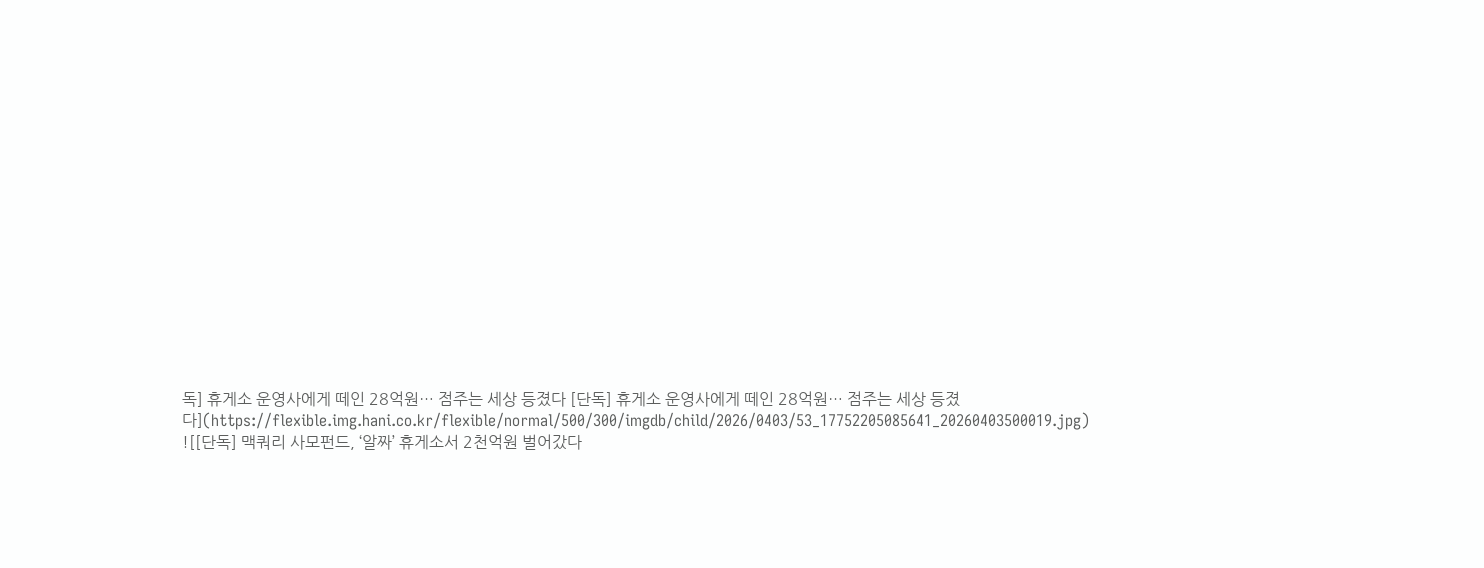독] 휴게소 운영사에게 떼인 28억원… 점주는 세상 등졌다 [단독] 휴게소 운영사에게 떼인 28억원… 점주는 세상 등졌다](https://flexible.img.hani.co.kr/flexible/normal/500/300/imgdb/child/2026/0403/53_17752205085641_20260403500019.jpg)
![[단독] 맥쿼리 사모펀드, ‘알짜’ 휴게소서 2천억원 벌어갔다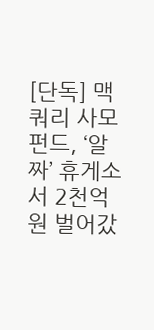[단독] 맥쿼리 사모펀드, ‘알짜’ 휴게소서 2천억원 벌어갔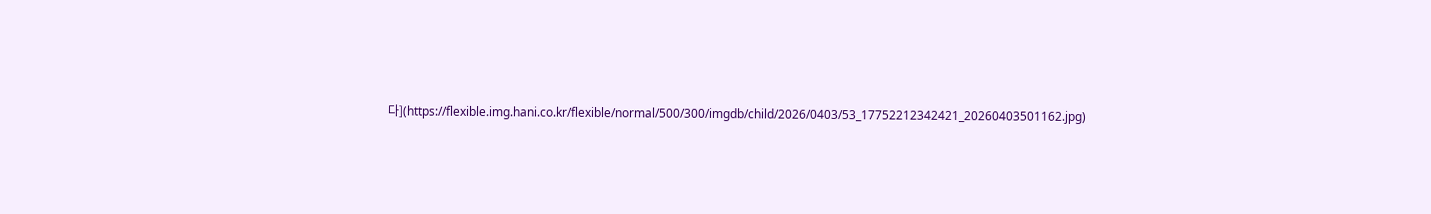다](https://flexible.img.hani.co.kr/flexible/normal/500/300/imgdb/child/2026/0403/53_17752212342421_20260403501162.jpg)